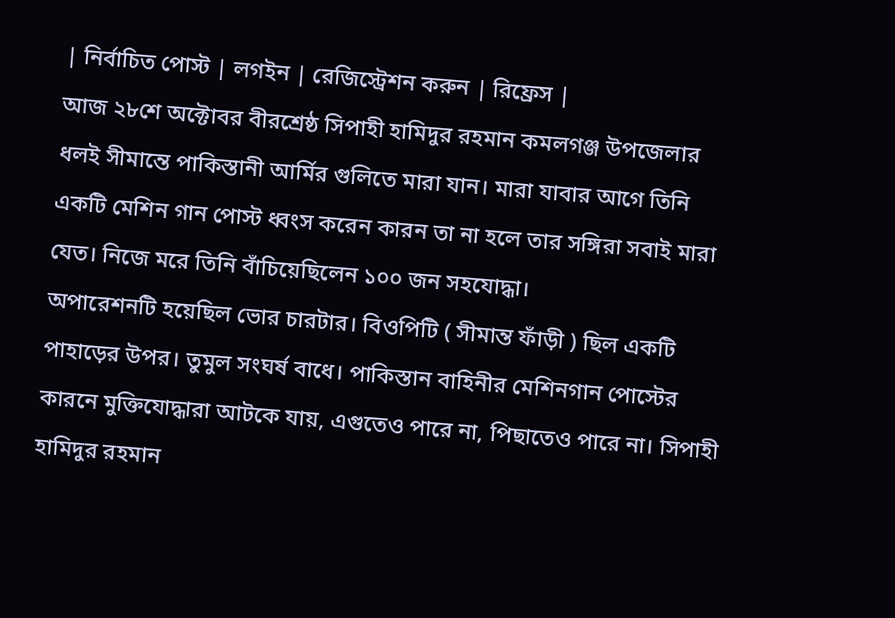| নির্বাচিত পোস্ট | লগইন | রেজিস্ট্রেশন করুন | রিফ্রেস |
আজ ২৮শে অক্টোবর বীরশ্রেষ্ঠ সিপাহী হামিদুর রহমান কমলগঞ্জ উপজেলার ধলই সীমান্তে পাকিস্তানী আর্মির গুলিতে মারা যান। মারা যাবার আগে তিনি একটি মেশিন গান পোস্ট ধ্বংস করেন কারন তা না হলে তার সঙ্গিরা সবাই মারা যেত। নিজে মরে তিনি বাঁচিয়েছিলেন ১০০ জন সহযোদ্ধা।
অপারেশনটি হয়েছিল ভোর চারটার। বিওপিটি ( সীমান্ত ফাঁড়ী ) ছিল একটি পাহাড়ের উপর। তুমুল সংঘর্ষ বাধে। পাকিস্তান বাহিনীর মেশিনগান পোস্টের কারনে মুক্তিযোদ্ধারা আটকে যায়, এগুতেও পারে না, পিছাতেও পারে না। সিপাহী হামিদুর রহমান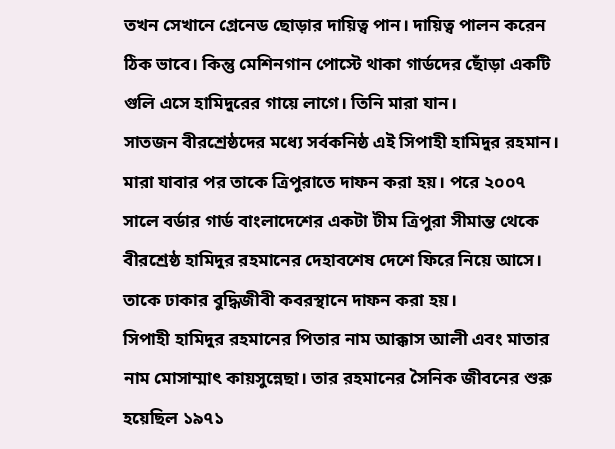তখন সেখানে গ্রেনেড ছোড়ার দায়িত্ব পান। দায়িত্ব পালন করেন ঠিক ভাবে। কিন্তু মেশিনগান পোস্টে থাকা গার্ডদের ছোঁড়া একটি গুলি এসে হামিদুরের গায়ে লাগে। তিনি মারা যান।
সাতজন বীরশ্রেষ্ঠদের মধ্যে সর্বকনিষ্ঠ এই সিপাহী হামিদুর রহমান। মারা যাবার পর তাকে ত্রিপুরাতে দাফন করা হয়। পরে ২০০৭ সালে বর্ডার গার্ড বাংলাদেশের একটা টীম ত্রিপুরা সীমান্ত থেকে বীরশ্রেষ্ঠ হামিদুর রহমানের দেহাবশেষ দেশে ফিরে নিয়ে আসে। তাকে ঢাকার বুদ্ধিজীবী কবরস্থানে দাফন করা হয়।
সিপাহী হামিদুর রহমানের পিতার নাম আক্কাস আলী এবং মাতার নাম মোসাম্মাৎ কায়সুন্নেছা। তার রহমানের সৈনিক জীবনের শুরু হয়েছিল ১৯৭১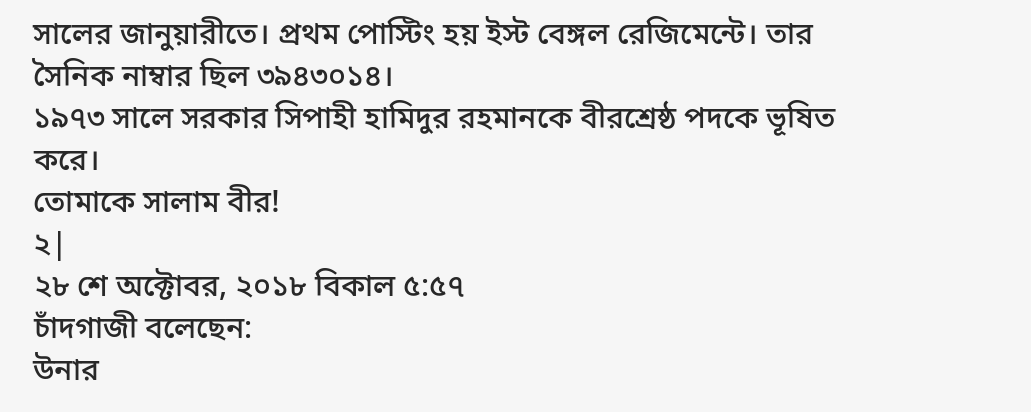সালের জানুয়ারীতে। প্রথম পোস্টিং হয় ইস্ট বেঙ্গল রেজিমেন্টে। তার সৈনিক নাম্বার ছিল ৩৯৪৩০১৪।
১৯৭৩ সালে সরকার সিপাহী হামিদুর রহমানকে বীরশ্রেষ্ঠ পদকে ভূষিত করে।
তোমাকে সালাম বীর!
২|
২৮ শে অক্টোবর, ২০১৮ বিকাল ৫:৫৭
চাঁদগাজী বলেছেন:
উনার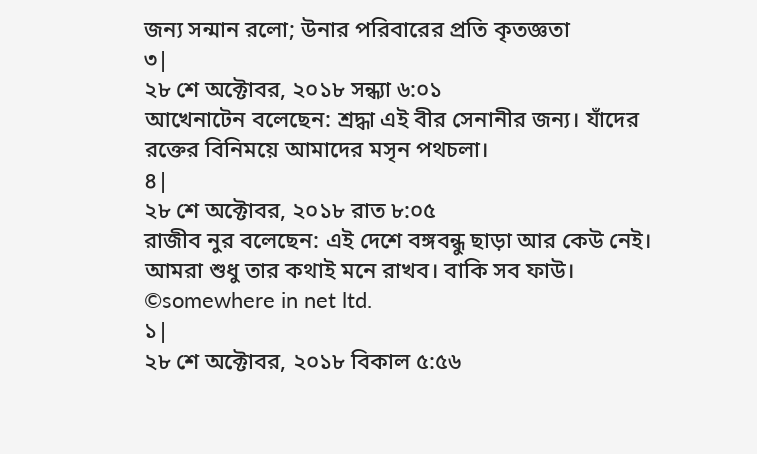জন্য সন্মান রলো; উনার পরিবারের প্রতি কৃতজ্ঞতা
৩|
২৮ শে অক্টোবর, ২০১৮ সন্ধ্যা ৬:০১
আখেনাটেন বলেছেন: শ্রদ্ধা এই বীর সেনানীর জন্য। যাঁদের রক্তের বিনিময়ে আমাদের মসৃন পথচলা।
৪|
২৮ শে অক্টোবর, ২০১৮ রাত ৮:০৫
রাজীব নুর বলেছেন: এই দেশে বঙ্গবন্ধু ছাড়া আর কেউ নেই।
আমরা শুধু তার কথাই মনে রাখব। বাকি সব ফাউ।
©somewhere in net ltd.
১|
২৮ শে অক্টোবর, ২০১৮ বিকাল ৫:৫৬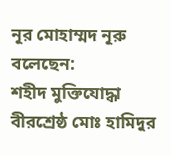নূর মোহাম্মদ নূরু বলেছেন:
শহীদ মুক্তিযোদ্ধা বীরশ্রেষ্ঠ মোঃ হামিদুর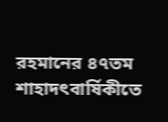রহমানের ৪৭তম শাহাদৎবার্ষিকীতে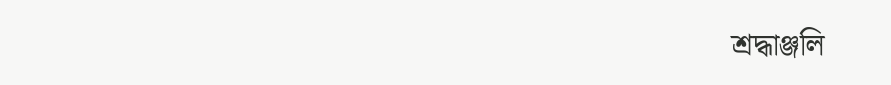শ্রদ্ধাঞ্জলি